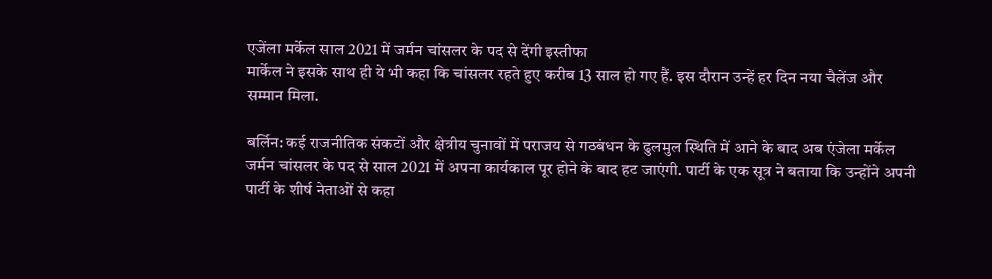एजेंला मर्केल साल 2021 में जर्मन चांसलर के पद से देंगी इस्तीफा
मार्केल ने इसके साथ ही ये भी कहा कि चांसलर रहते हुए करीब 13 साल हो गए हैं. इस दौरान उन्हें हर दिन नया चैलेंज और सम्मान मिला.

बर्लिन: कई राजनीतिक संकटों और क्षेत्रीय चुनावों में पराजय से गठबंधन के ढुलमुल स्थिति में आने के बाद अब एंजेला मर्केल जर्मन चांसलर के पद से साल 2021 में अपना कार्यकाल पूर होने के बाद हट जाएंगी. पार्टी के एक सूत्र ने बताया कि उन्होंने अपनी पार्टी के शीर्ष नेताओं से कहा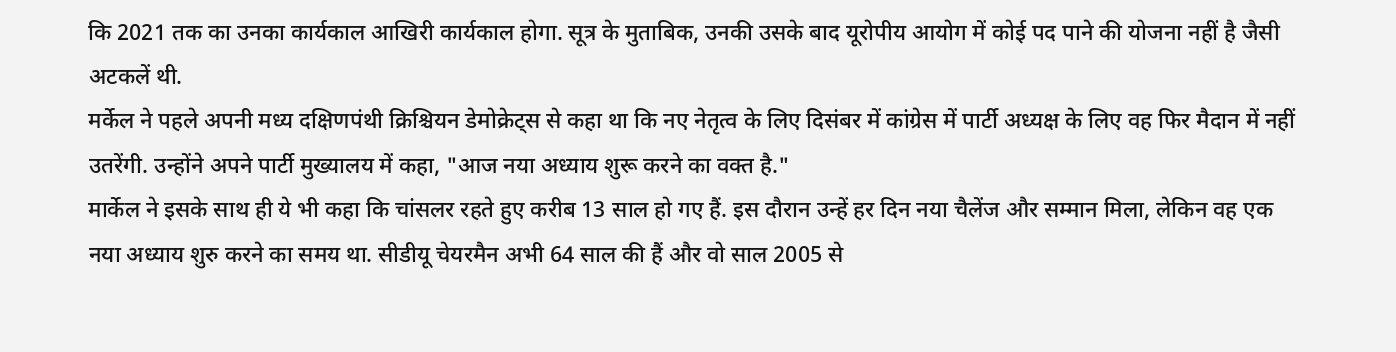कि 2021 तक का उनका कार्यकाल आखिरी कार्यकाल होगा. सूत्र के मुताबिक, उनकी उसके बाद यूरोपीय आयोग में कोई पद पाने की योजना नहीं है जैसी अटकलें थी.
मर्केल ने पहले अपनी मध्य दक्षिणपंथी क्रिश्चियन डेमोक्रेट्स से कहा था कि नए नेतृत्व के लिए दिसंबर में कांग्रेस में पार्टी अध्यक्ष के लिए वह फिर मैदान में नहीं उतरेंगी. उन्होंने अपने पार्टी मुख्यालय में कहा, "आज नया अध्याय शुरू करने का वक्त है."
मार्केल ने इसके साथ ही ये भी कहा कि चांसलर रहते हुए करीब 13 साल हो गए हैं. इस दौरान उन्हें हर दिन नया चैलेंज और सम्मान मिला, लेकिन वह एक नया अध्याय शुरु करने का समय था. सीडीयू चेयरमैन अभी 64 साल की हैं और वो साल 2005 से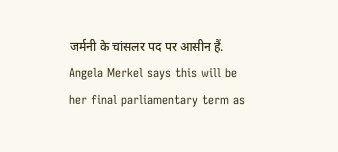जर्मनी के चांसलर पद पर आसीन हैं.
Angela Merkel says this will be her final parliamentary term as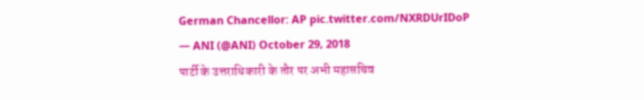German Chancellor: AP pic.twitter.com/NXRDUrIDoP
— ANI (@ANI) October 29, 2018
पार्टी के उत्तराधिकारी के तौर पर अभी महासचिव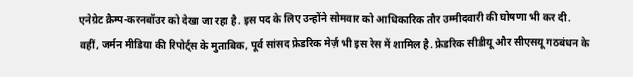एनेग्रेट क्रैम्प-करनबॉउर को देखा जा रहा है. इस पद के लिए उन्होंने सोमवार को आधिकारिक तौर उम्मीदवारी की घोषणा भी कर दी.
वहीं, जर्मन मीडिया की रिपोर्ट्स के मुताबिक, पूर्व सांसद फ्रेडरिक मेर्ज़ भी इस रेस में शामिल है. फ्रेडरिक सीडीयू और सीएसयू गठबंधन के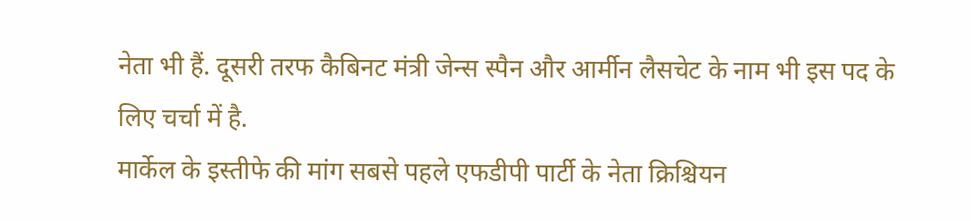नेता भी हैं. दूसरी तरफ कैबिनट मंत्री जेन्स स्पैन और आर्मीन लैसचेट के नाम भी इस पद के लिए चर्चा में है.
मार्केल के इस्तीफे की मांग सबसे पहले एफडीपी पार्टी के नेता क्रिश्चियन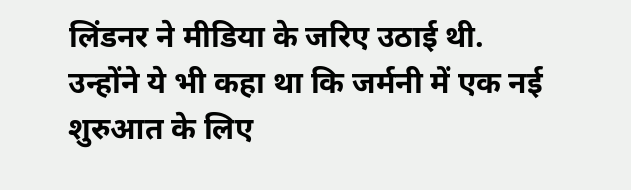लिंडनर ने मीडिया के जरिए उठाई थी. उन्होंने ये भी कहा था कि जर्मनी में एक नई शुरुआत के लिए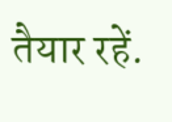तैयार रहें.